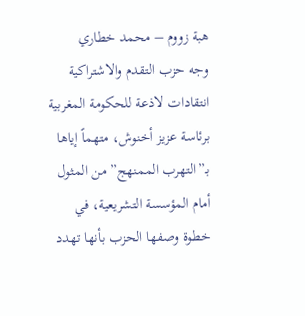هبة زووم – محمد خطاري
وجه حزب التقدم والاشتراكية انتقادات لاذعة للحكومة المغربية برئاسة عزيز أخنوش، متهماً إياها بـ”التهرب الممنهج” من المثول أمام المؤسسة التشريعية، في خطوة وصفها الحزب بأنها تهدد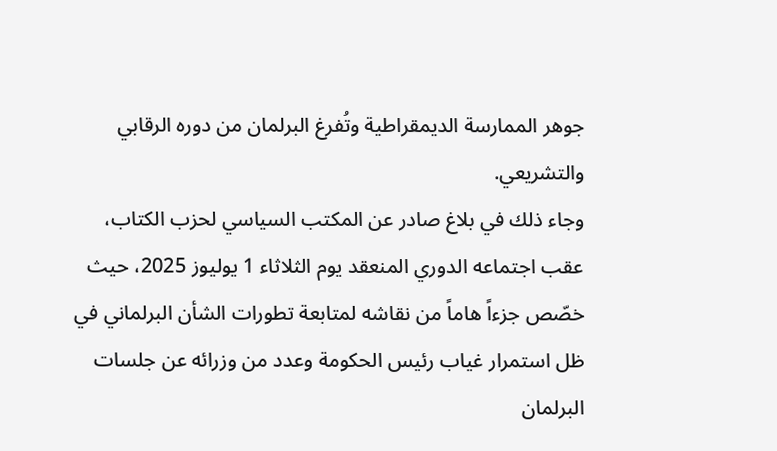جوهر الممارسة الديمقراطية وتُفرغ البرلمان من دوره الرقابي والتشريعي.
وجاء ذلك في بلاغ صادر عن المكتب السياسي لحزب الكتاب، عقب اجتماعه الدوري المنعقد يوم الثلاثاء 1 يوليوز 2025، حيث خصّص جزءاً هاماً من نقاشه لمتابعة تطورات الشأن البرلماني في ظل استمرار غياب رئيس الحكومة وعدد من وزرائه عن جلسات البرلمان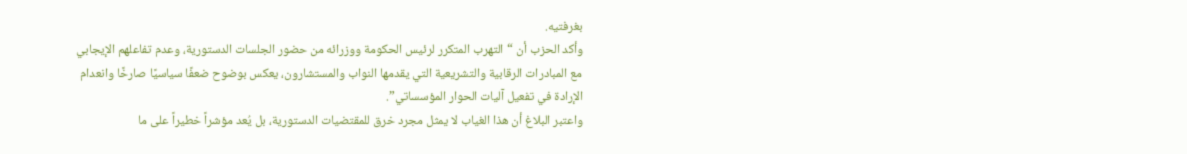بغرفتيه.
وأكد الحزب أن “التهرب المتكرر لرئيس الحكومة ووزرائه من حضور الجلسات الدستورية، وعدم تفاعلهم الإيجابي مع المبادرات الرقابية والتشريعية التي يقدمها النواب والمستشارون، يعكس بوضوح ضعفًا سياسيًا صارخًا وانعدام الإرادة في تفعيل آليات الحوار المؤسساتي”.
واعتبر البلاغ أن هذا الغياب لا يمثل مجرد خرق للمقتضيات الدستورية، بل يُعد مؤشراً خطيراً على ما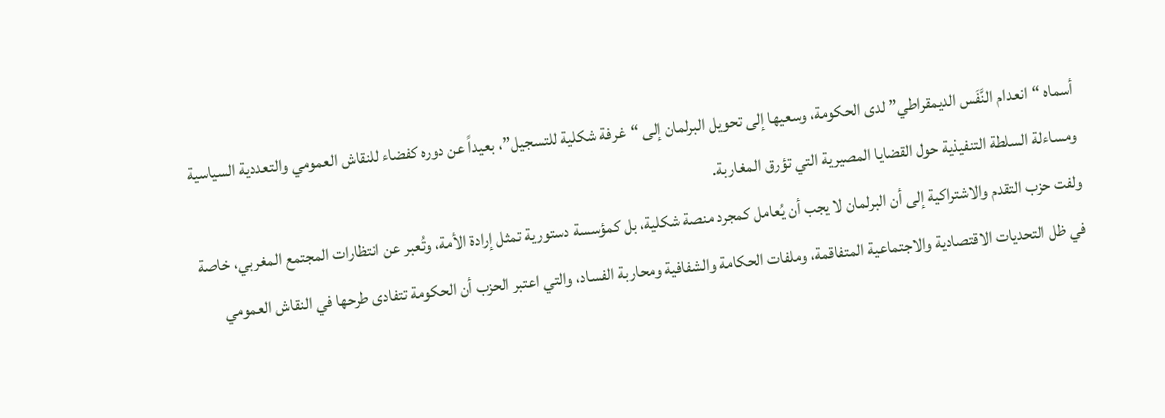أسماه “انعدام النَّفَس الديمقراطي” لدى الحكومة، وسعيها إلى تحويل البرلمان إلى “غرفة شكلية للتسجيل”، بعيداً عن دوره كفضاء للنقاش العمومي والتعددية السياسية ومساءلة السلطة التنفيذية حول القضايا المصيرية التي تؤرق المغاربة.
ولفت حزب التقدم والاشتراكية إلى أن البرلمان لا يجب أن يُعامل كمجرد منصة شكلية، بل كمؤسسة دستورية تمثل إرادة الأمة، وتُعبر عن انتظارات المجتمع المغربي، خاصة في ظل التحديات الاقتصادية والاجتماعية المتفاقمة، وملفات الحكامة والشفافية ومحاربة الفساد، والتي اعتبر الحزب أن الحكومة تتفادى طرحها في النقاش العمومي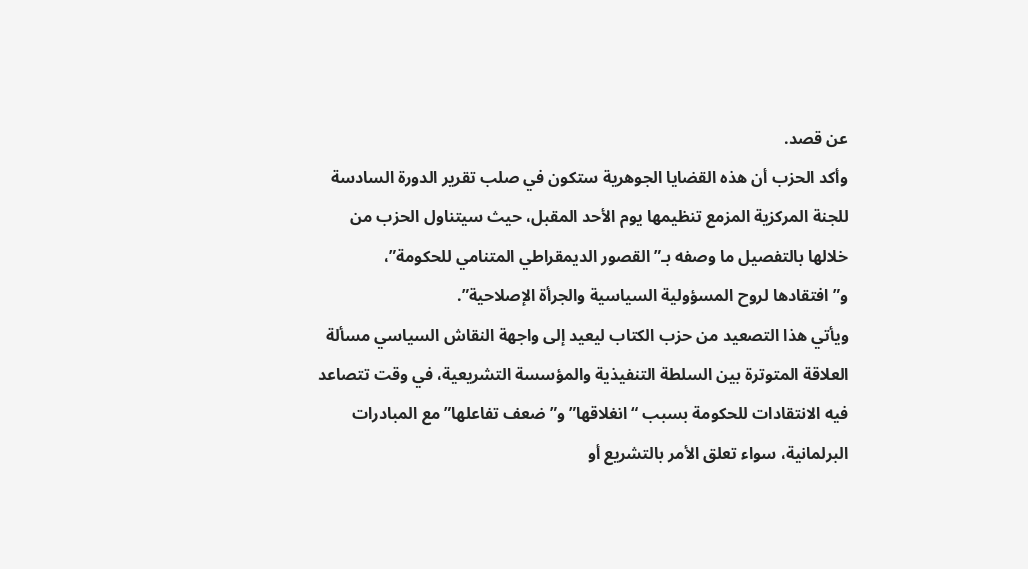عن قصد.
وأكد الحزب أن هذه القضايا الجوهرية ستكون في صلب تقرير الدورة السادسة للجنة المركزية المزمع تنظيمها يوم الأحد المقبل، حيث سيتناول الحزب من خلالها بالتفصيل ما وصفه بـ”القصور الديمقراطي المتنامي للحكومة”، و”افتقادها لروح المسؤولية السياسية والجرأة الإصلاحية”.
ويأتي هذا التصعيد من حزب الكتاب ليعيد إلى واجهة النقاش السياسي مسألة العلاقة المتوترة بين السلطة التنفيذية والمؤسسة التشريعية، في وقت تتصاعد فيه الانتقادات للحكومة بسبب “انغلاقها” و”ضعف تفاعلها” مع المبادرات البرلمانية، سواء تعلق الأمر بالتشريع أو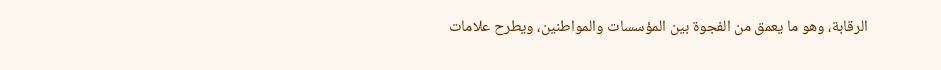الرقابة، وهو ما يعمق من الفجوة بين المؤسسات والمواطنين، ويطرح علامات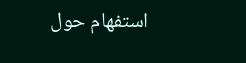استفهام حول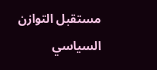مستقبل التوازن السياسي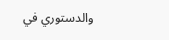والدستوري في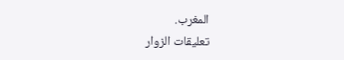المغرب.
تعليقات الزوار